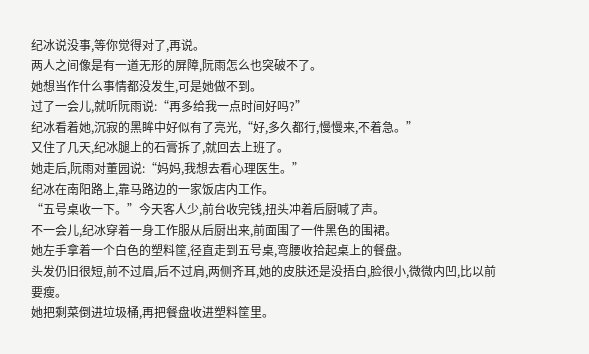纪冰说没事,等你觉得对了,再说。
两人之间像是有一道无形的屏障,阮雨怎么也突破不了。
她想当作什么事情都没发生,可是她做不到。
过了一会儿,就听阮雨说:“再多给我一点时间好吗?”
纪冰看着她,沉寂的黑眸中好似有了亮光,“好,多久都行,慢慢来,不着急。”
又住了几天,纪冰腿上的石膏拆了,就回去上班了。
她走后,阮雨对董园说:“妈妈,我想去看心理医生。”
纪冰在南阳路上,靠马路边的一家饭店内工作。
“五号桌收一下。”今天客人少,前台收完钱,扭头冲着后厨喊了声。
不一会儿,纪冰穿着一身工作服从后厨出来,前面围了一件黑色的围裙。
她左手拿着一个白色的塑料筐,径直走到五号桌,弯腰收拾起桌上的餐盘。
头发仍旧很短,前不过眉,后不过肩,两侧齐耳,她的皮肤还是没捂白,脸很小,微微内凹,比以前要瘦。
她把剩菜倒进垃圾桶,再把餐盘收进塑料筐里。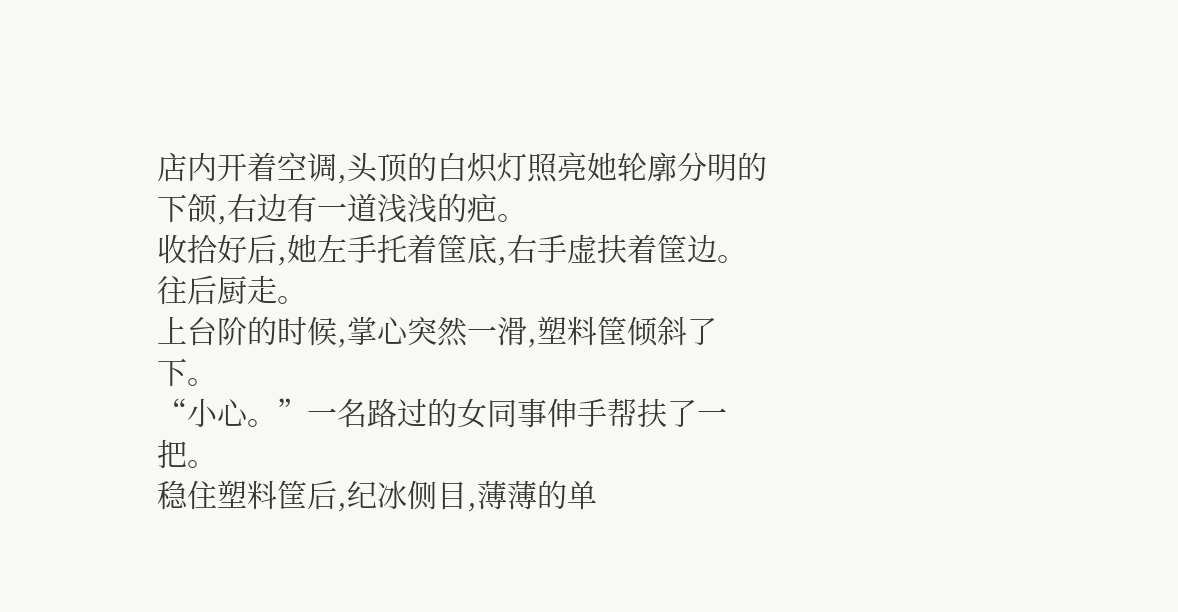店内开着空调,头顶的白炽灯照亮她轮廓分明的下颌,右边有一道浅浅的疤。
收拾好后,她左手托着筐底,右手虚扶着筐边。
往后厨走。
上台阶的时候,掌心突然一滑,塑料筐倾斜了下。
“小心。”一名路过的女同事伸手帮扶了一把。
稳住塑料筐后,纪冰侧目,薄薄的单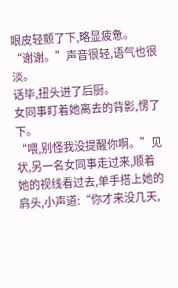眼皮轻颤了下,略显疲惫。
“谢谢。”声音很轻,语气也很淡。
话毕,扭头进了后厨。
女同事盯着她离去的背影,愣了下。
“喂,别怪我没提醒你啊。”见状,另一名女同事走过来,顺着她的视线看过去,单手搭上她的肩头,小声道:“你才来没几天,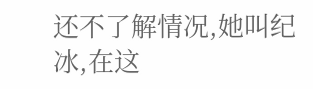还不了解情况,她叫纪冰,在这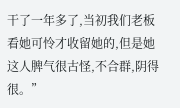干了一年多了,当初我们老板看她可怜才收留她的,但是她这人脾气很古怪,不合群,阴得很。”